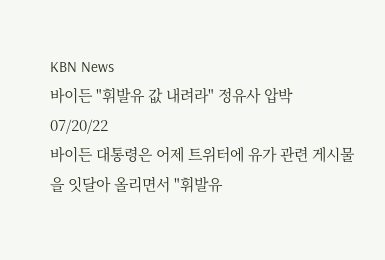KBN News
바이든 "휘발유 값 내려라" 정유사 압박
07/20/22
바이든 대통령은 어제 트위터에 유가 관련 게시물을 잇달아 올리면서 "휘발유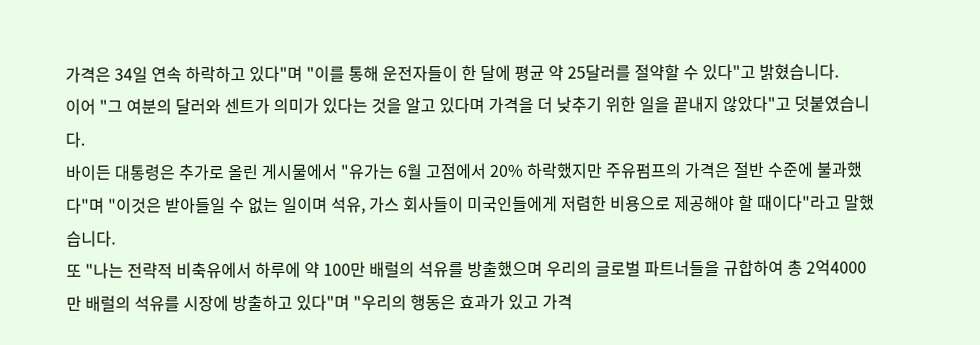가격은 34일 연속 하락하고 있다"며 "이를 통해 운전자들이 한 달에 평균 약 25달러를 절약할 수 있다"고 밝혔습니다.
이어 "그 여분의 달러와 센트가 의미가 있다는 것을 알고 있다며 가격을 더 낮추기 위한 일을 끝내지 않았다"고 덧붙였습니다.
바이든 대통령은 추가로 올린 게시물에서 "유가는 6월 고점에서 20% 하락했지만 주유펌프의 가격은 절반 수준에 불과했다"며 "이것은 받아들일 수 없는 일이며 석유, 가스 회사들이 미국인들에게 저렴한 비용으로 제공해야 할 때이다"라고 말했습니다.
또 "나는 전략적 비축유에서 하루에 약 100만 배럴의 석유를 방출했으며 우리의 글로벌 파트너들을 규합하여 총 2억4000만 배럴의 석유를 시장에 방출하고 있다"며 "우리의 행동은 효과가 있고 가격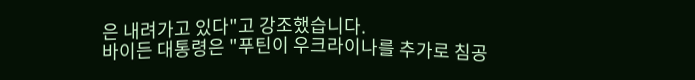은 내려가고 있다"고 강조했습니다.
바이든 대통령은 "푸틴이 우크라이나를 추가로 침공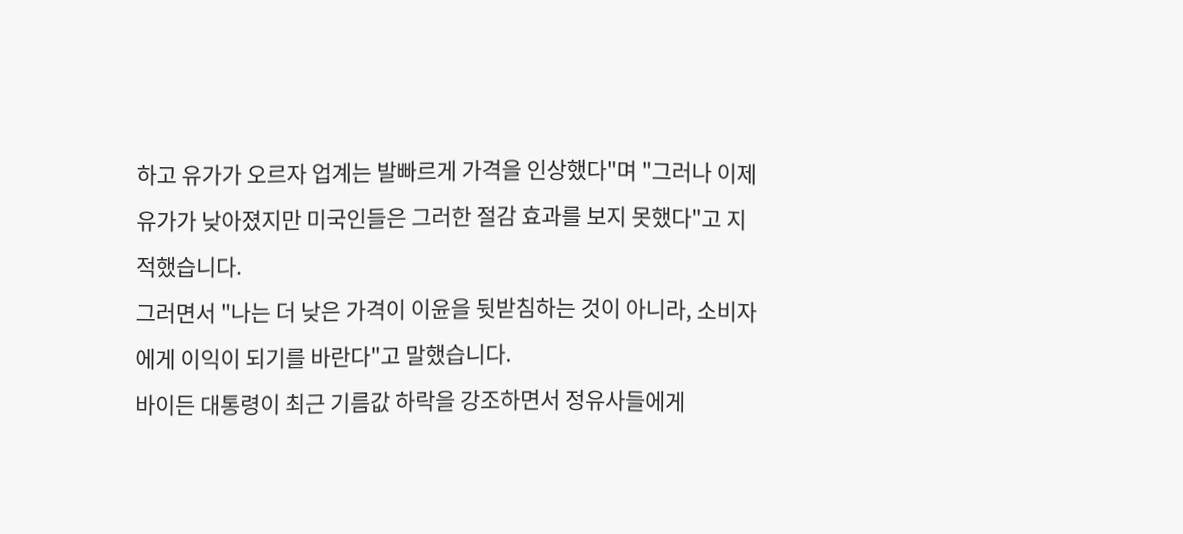하고 유가가 오르자 업계는 발빠르게 가격을 인상했다"며 "그러나 이제 유가가 낮아졌지만 미국인들은 그러한 절감 효과를 보지 못했다"고 지적했습니다.
그러면서 "나는 더 낮은 가격이 이윤을 뒷받침하는 것이 아니라, 소비자에게 이익이 되기를 바란다"고 말했습니다.
바이든 대통령이 최근 기름값 하락을 강조하면서 정유사들에게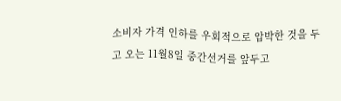소비자 가격 인하를 우회적으로 압박한 것을 두고 오는 11월8일 중간선거를 앞두고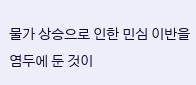물가 상승으로 인한 민심 이반을 염두에 둔 것이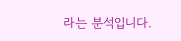라는 분석입니다.